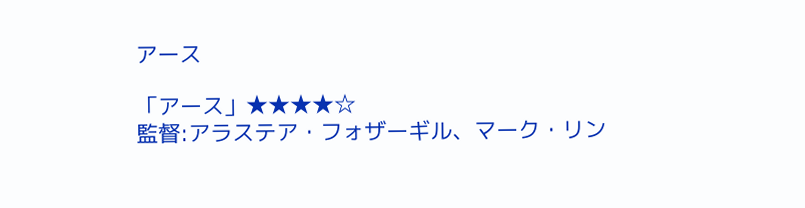アース

「アース」★★★★☆
監督:アラステア・フォザーギル、マーク・リン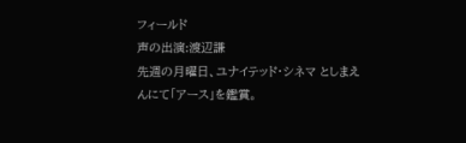フィールド
声の出演:渡辺謙
先週の月曜日、ユナイテッド・シネマ としまえんにて「アース」を鑑賞。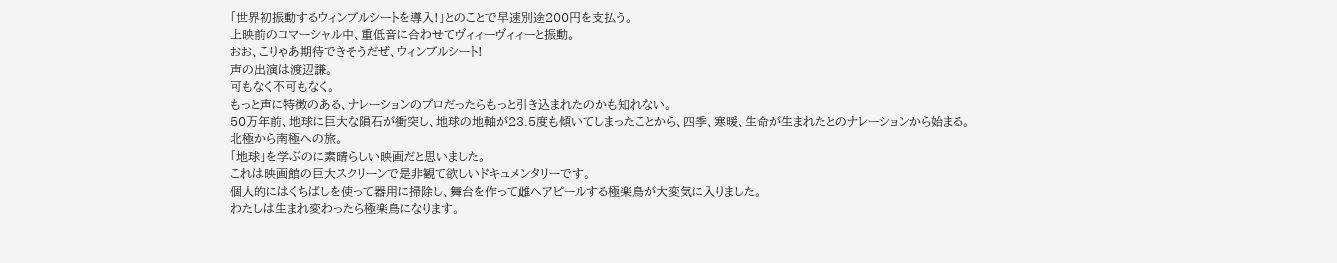「世界初振動するウィンブルシートを導入!」とのことで早速別途200円を支払う。
上映前のコマーシャル中、重低音に合わせてヴィィーヴィィーと振動。
おお、こりゃあ期待できそうだぜ、ウィンブルシート!
声の出演は渡辺謙。
可もなく不可もなく。
もっと声に特徴のある、ナレーションのプロだったらもっと引き込まれたのかも知れない。
50万年前、地球に巨大な隕石が衝突し、地球の地軸が23.5度も傾いてしまったことから、四季、寒暖、生命が生まれたとのナレーションから始まる。
北極から南極への旅。
「地球」を学ぶのに素晴らしい映画だと思いました。
これは映画館の巨大スクリーンで是非観て欲しいドキュメンタリーです。
個人的にはくちばしを使って器用に掃除し、舞台を作って雌へアピールする極楽鳥が大変気に入りました。
わたしは生まれ変わったら極楽鳥になります。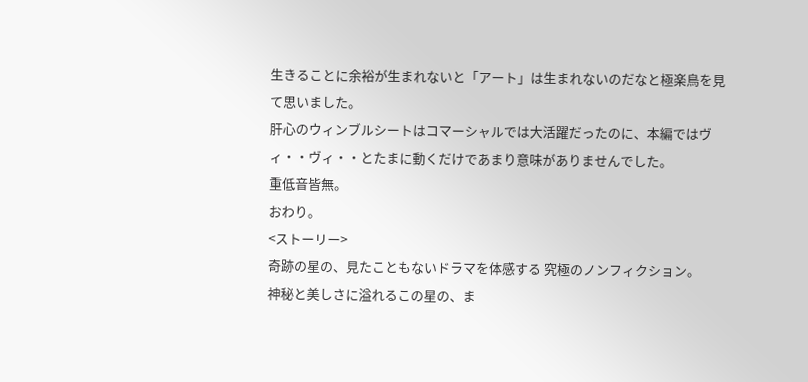生きることに余裕が生まれないと「アート」は生まれないのだなと極楽鳥を見て思いました。
肝心のウィンブルシートはコマーシャルでは大活躍だったのに、本編ではヴィ・・ヴィ・・とたまに動くだけであまり意味がありませんでした。
重低音皆無。
おわり。
<ストーリー>
奇跡の星の、見たこともないドラマを体感する 究極のノンフィクション。
神秘と美しさに溢れるこの星の、ま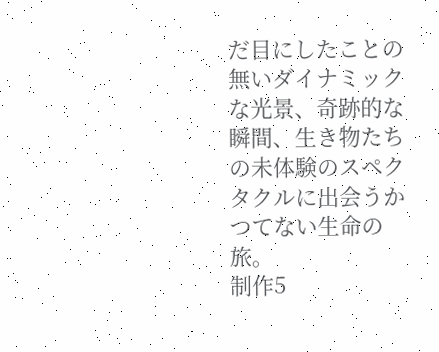だ目にしたことの無いダイナミックな光景、奇跡的な瞬間、生き物たちの未体験のスペクタクルに出会うかつてない生命の旅。
制作5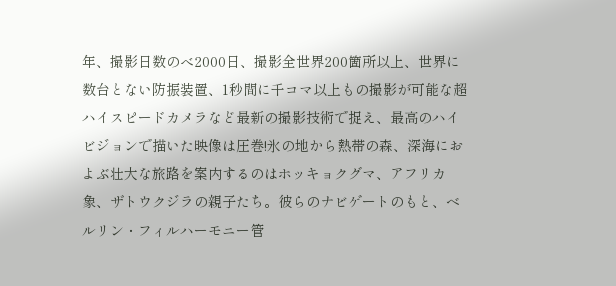年、撮影日数のべ2000日、撮影全世界200箇所以上、世界に数台とない防振装置、1秒間に千コマ以上もの撮影が可能な超ハイスピードカメラなど最新の撮影技術で捉え、最高のハイビジョンで描いた映像は圧巻!氷の地から熱帯の森、深海におよぶ壮大な旅路を案内するのはホッキョクグマ、アフリカ象、ザトウクジラの親子たち。彼らのナビゲートのもと、ベルリン・フィルハーモニー管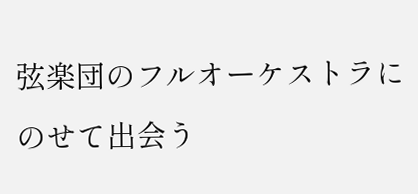弦楽団のフルオーケストラにのせて出会う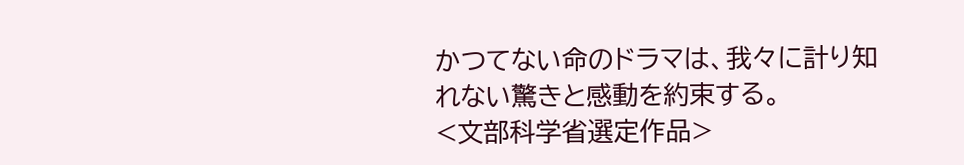かつてない命のドラマは、我々に計り知れない驚きと感動を約束する。
<文部科学省選定作品>